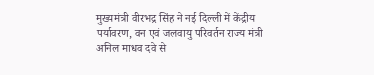मुख्यमंत्री वीरभद्र सिंह ने नई दिल्ली में केंद्रीय पर्यावरण, वन एवं जलवायु परिवर्तन राज्य मंत्री अनिल माधव दवे से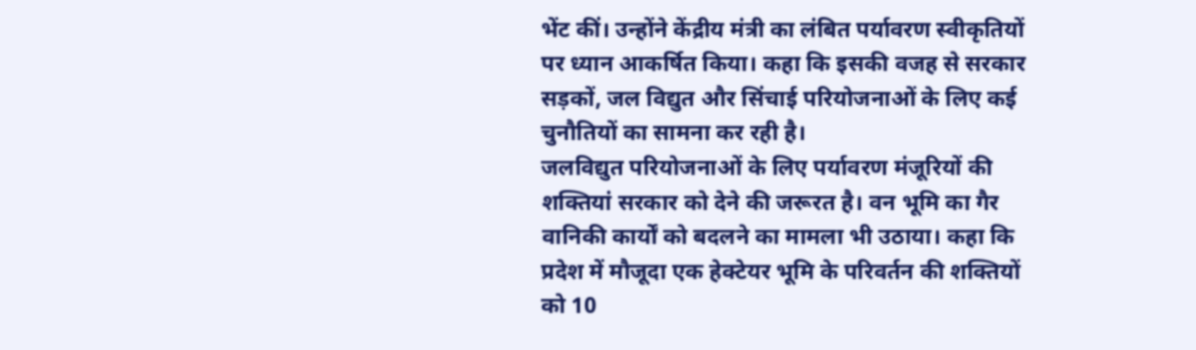भेंट कीं। उन्होंने केंद्रीय मंत्री का लंबित पर्यावरण स्वीकृतियों पर ध्यान आकर्षित किया। कहा कि इसकी वजह से सरकार सड़कों, जल विद्युत और सिंचाई परियोजनाओं के लिए कई चुनौतियों का सामना कर रही है।
जलविद्युत परियोजनाओं के लिए पर्यावरण मंजूरियों की शक्तियां सरकार को देने की जरूरत है। वन भूमि का गैर वानिकी कार्यों को बदलने का मामला भी उठाया। कहा कि प्रदेश में मौजूदा एक हेक्टेयर भूमि के परिवर्तन की शक्तियों को 10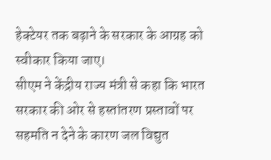हेक्टेयर तक बढ़ाने के सरकार के आग्रह को स्वीकार किया जाए।
सीएम ने केंद्रीय राज्य मंत्री से कहा कि भारत सरकार की ओर से हस्तांतरण प्रस्तावों पर सहमति न देने के कारण जल विद्युत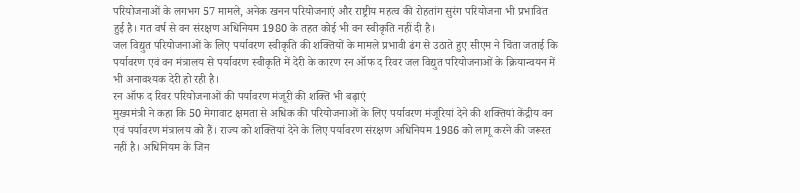परियोजनाओं के लगभग 57 मामले, अनेक खनन परियोजनाएं और राष्ट्रीय महत्व की रोहतांग सुरंग परियोजना भी प्रभावित हुई है। गत वर्ष से वन संरक्षण अधिनियम 1980 के तहत कोई भी वन स्वीकृति नहीं दी है।
जल विद्युत परियोजनाओं के लिए पर्यावरण स्वीकृति की शक्तियों के मामले प्रभावी ढंग से उठाते हुए सीएम ने चिंता जताई कि पर्यावरण एवं वन मंत्रालय से पर्यावरण स्वीकृति में देरी के कारण रन ऑफ द रिवर जल विद्युत परियोजनाओं के क्रियान्वयन में भी अनावश्यक देरी हो रही है।
रन ऑफ द रिवर परियोजनाओं की पर्यावरण मंजूरी की शक्ति भी बढ़ाएं
मुख्यमंत्री ने कहा कि 50 मेगावाट क्षमता से अधिक की परियोजनाओं के लिए पर्यावरण मंजूरियां देने की शक्तियां केंद्रीय वन एवं पर्यावरण मंत्रालय को हैं। राज्य को शक्तियां देने के लिए पर्यावरण संरक्षण अधिनियम 1986 को लागू करने की जरूरत नहीं है। अधिनियम के जिन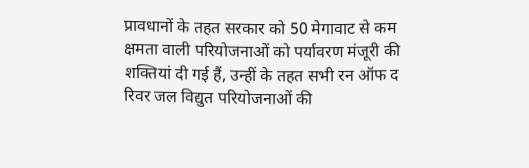प्रावधानों के तहत सरकार को 50 मेगावाट से कम क्षमता वाली परियोजनाओं को पर्यावरण मंजूरी की शक्तियां दी गई हैं, उन्हीं के तहत सभी रन ऑफ द रिवर जल विद्युत परियोजनाओं की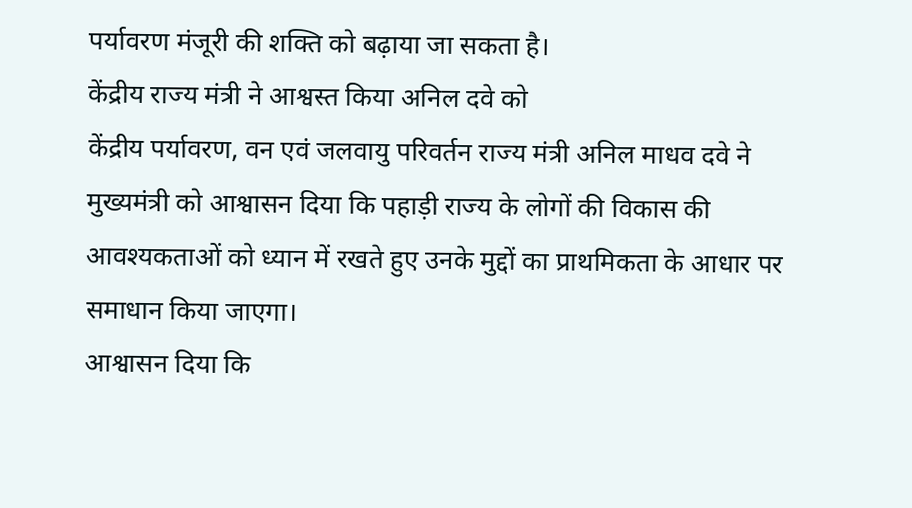पर्यावरण मंजूरी की शक्ति को बढ़ाया जा सकता है।
केंद्रीय राज्य मंत्री ने आश्वस्त किया अनिल दवे को
केंद्रीय पर्यावरण, वन एवं जलवायु परिवर्तन राज्य मंत्री अनिल माधव दवे ने मुख्यमंत्री को आश्वासन दिया कि पहाड़ी राज्य के लोगों की विकास की आवश्यकताओं को ध्यान में रखते हुए उनके मुद्दों का प्राथमिकता के आधार पर समाधान किया जाएगा।
आश्वासन दिया कि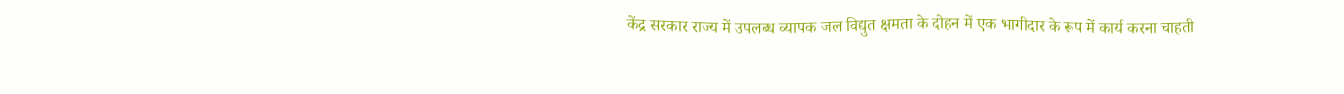केंद्र सरकार राज्य में उपलब्ध व्यापक जल विद्युत क्षमता के दोहन में एक भागीदार के रूप में कार्य करना चाहती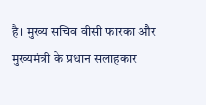है। मुख्य सचिव वीसी फारका और मुख्यमंत्री के प्रधान सलाहकार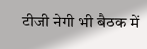टीजी नेगी भी बैठक में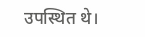उपस्थित थे।